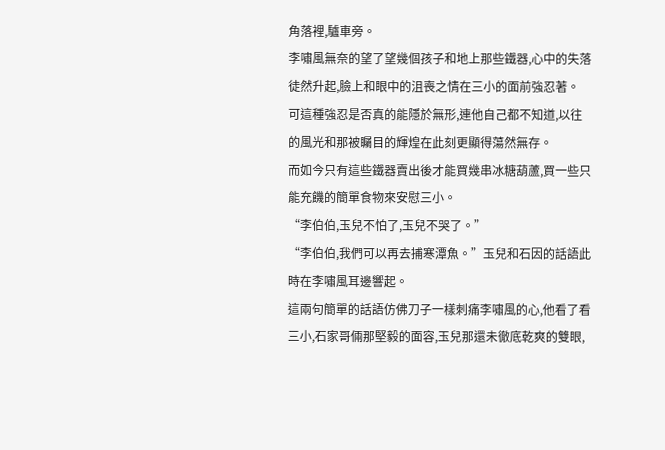角落裡,驢車旁。
李嘯風無奈的望了望幾個孩子和地上那些鐵器,心中的失落徒然升起,臉上和眼中的沮喪之情在三小的面前強忍著。
可這種強忍是否真的能隱於無形,連他自己都不知道,以往的風光和那被矚目的輝煌在此刻更顯得蕩然無存。
而如今只有這些鐵器賣出後才能買幾串冰糖葫蘆,買一些只能充饑的簡單食物來安慰三小。
“李伯伯,玉兒不怕了,玉兒不哭了。”
“李伯伯,我們可以再去捕寒潭魚。”玉兒和石因的話語此時在李嘯風耳邊響起。
這兩句簡單的話語仿佛刀子一樣刺痛李嘯風的心,他看了看三小,石家哥倆那堅毅的面容,玉兒那還未徹底乾爽的雙眼,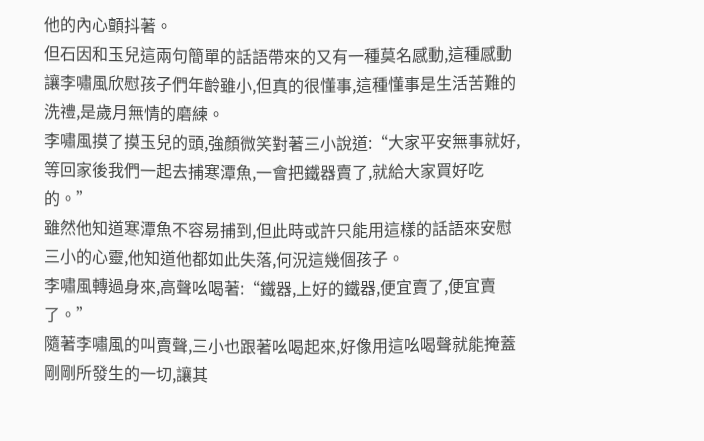他的內心顫抖著。
但石因和玉兒這兩句簡單的話語帶來的又有一種莫名感動,這種感動讓李嘯風欣慰孩子們年齡雖小,但真的很懂事,這種懂事是生活苦難的洗禮,是歲月無情的磨練。
李嘯風摸了摸玉兒的頭,強顏微笑對著三小說道:“大家平安無事就好,等回家後我們一起去捕寒潭魚,一會把鐵器賣了,就給大家買好吃的。”
雖然他知道寒潭魚不容易捕到,但此時或許只能用這樣的話語來安慰三小的心靈,他知道他都如此失落,何況這幾個孩子。
李嘯風轉過身來,高聲吆喝著:“鐵器,上好的鐵器,便宜賣了,便宜賣了。”
隨著李嘯風的叫賣聲,三小也跟著吆喝起來,好像用這吆喝聲就能掩蓋剛剛所發生的一切,讓其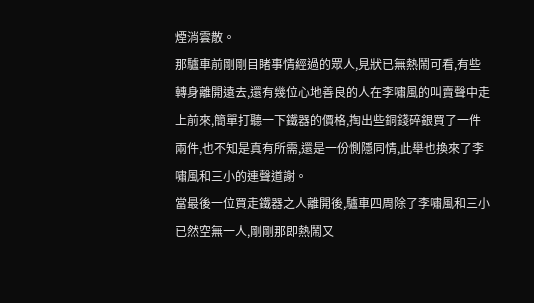煙消雲散。
那驢車前剛剛目睹事情經過的眾人,見狀已無熱鬧可看,有些轉身離開遠去,還有幾位心地善良的人在李嘯風的叫賣聲中走上前來,簡單打聽一下鐵器的價格,掏出些銅錢碎銀買了一件兩件,也不知是真有所需,還是一份惻隱同情,此舉也換來了李嘯風和三小的連聲道謝。
當最後一位買走鐵器之人離開後,驢車四周除了李嘯風和三小已然空無一人,剛剛那即熱鬧又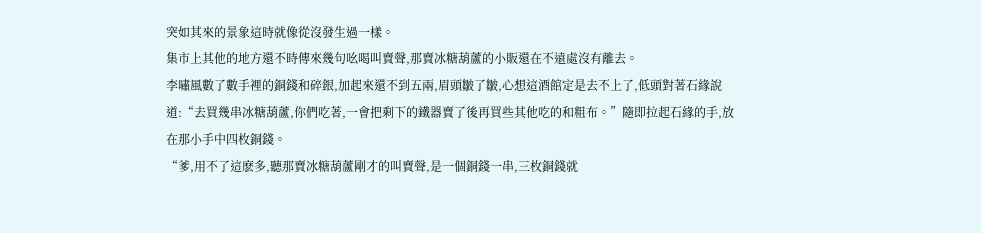突如其來的景象這時就像從沒發生過一樣。
集市上其他的地方還不時傳來幾句吆喝叫賣聲,那賣冰糖葫蘆的小販還在不遠處沒有離去。
李嘯風數了數手裡的銅錢和碎銀,加起來還不到五兩,眉頭皺了皺,心想這酒館定是去不上了,低頭對著石緣說道:“去買幾串冰糖葫蘆,你們吃著,一會把剩下的鐵器賣了後再買些其他吃的和粗布。”隨即拉起石緣的手,放在那小手中四枚銅錢。
“爹,用不了這麽多,聽那賣冰糖葫蘆剛才的叫賣聲,是一個銅錢一串,三枚銅錢就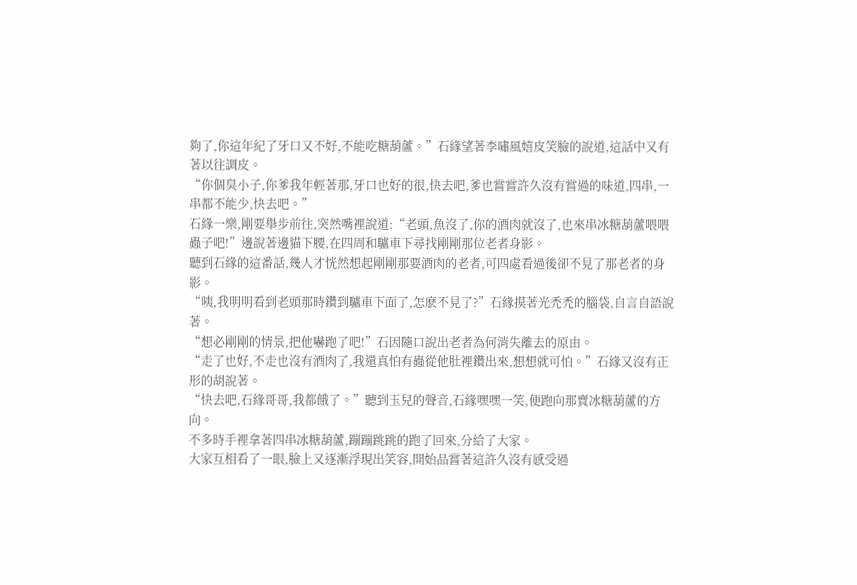夠了,你這年紀了牙口又不好,不能吃糖葫蘆。”石緣望著李嘯風嬉皮笑臉的說道,這話中又有著以往調皮。
“你個臭小子,你爹我年輕著那,牙口也好的很,快去吧,爹也嘗嘗許久沒有嘗過的味道,四串,一串都不能少,快去吧。”
石緣一樂,剛要舉步前往,突然嘴裡說道:“老頭,魚沒了,你的酒肉就沒了,也來串冰糖葫蘆喂喂蟲子吧!”邊說著邊貓下腰,在四周和驢車下尋找剛剛那位老者身影。
聽到石緣的這番話,幾人才恍然想起剛剛那要酒肉的老者,可四處看過後卻不見了那老者的身影。
“咦,我明明看到老頭那時鑽到驢車下面了,怎麽不見了?”石緣摸著光禿禿的腦袋,自言自語說著。
“想必剛剛的情景,把他嚇跑了吧!”石因隨口說出老者為何消失離去的原由。
“走了也好,不走也沒有酒肉了,我還真怕有蟲從他肚裡鑽出來,想想就可怕。”石緣又沒有正形的胡說著。
“快去吧,石緣哥哥,我都餓了。”聽到玉兒的聲音,石緣嘿嘿一笑,便跑向那賣冰糖葫蘆的方向。
不多時手裡拿著四串冰糖葫蘆,蹦蹦跳跳的跑了回來,分給了大家。
大家互相看了一眼,臉上又逐漸浮現出笑容,開始品嘗著這許久沒有感受過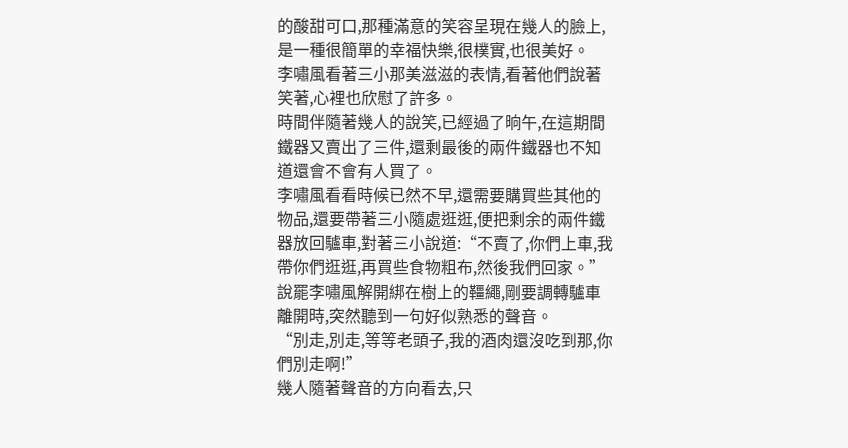的酸甜可口,那種滿意的笑容呈現在幾人的臉上,是一種很簡單的幸福快樂,很樸實,也很美好。
李嘯風看著三小那美滋滋的表情,看著他們說著笑著,心裡也欣慰了許多。
時間伴隨著幾人的說笑,已經過了晌午,在這期間鐵器又賣出了三件,還剩最後的兩件鐵器也不知道還會不會有人買了。
李嘯風看看時候已然不早,還需要購買些其他的物品,還要帶著三小隨處逛逛,便把剩余的兩件鐵器放回驢車,對著三小說道:“不賣了,你們上車,我帶你們逛逛,再買些食物粗布,然後我們回家。”
說罷李嘯風解開綁在樹上的韁繩,剛要調轉驢車離開時,突然聽到一句好似熟悉的聲音。
“別走,別走,等等老頭子,我的酒肉還沒吃到那,你們別走啊!”
幾人隨著聲音的方向看去,只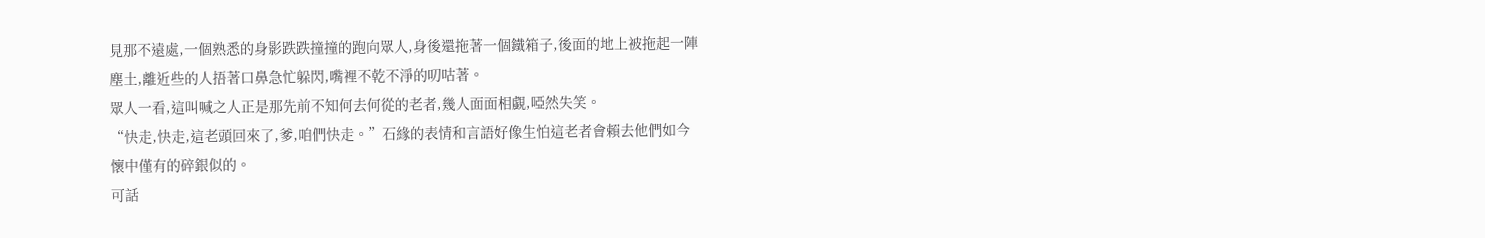見那不遠處,一個熟悉的身影跌跌撞撞的跑向眾人,身後還拖著一個鐵箱子,後面的地上被拖起一陣塵土,離近些的人捂著口鼻急忙躲閃,嘴裡不乾不淨的叨咕著。
眾人一看,這叫喊之人正是那先前不知何去何從的老者,幾人面面相覷,啞然失笑。
“快走,快走,這老頭回來了,爹,咱們快走。”石緣的表情和言語好像生怕這老者會賴去他們如今懷中僅有的碎銀似的。
可話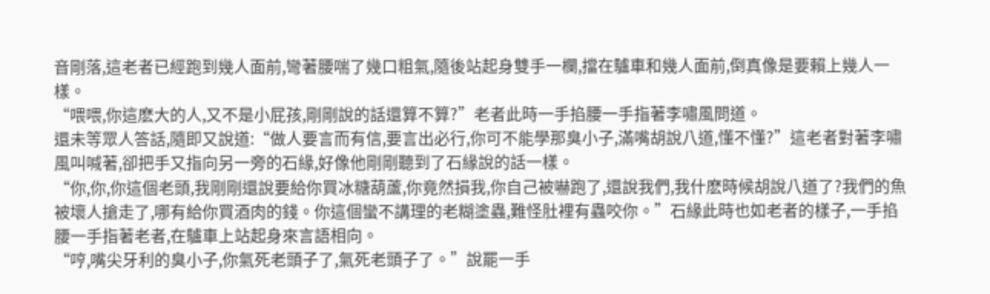音剛落,這老者已經跑到幾人面前,彎著腰喘了幾口粗氣,隨後站起身雙手一欄,擋在驢車和幾人面前,倒真像是要賴上幾人一樣。
“喂喂,你這麽大的人,又不是小屁孩,剛剛說的話還算不算?”老者此時一手掐腰一手指著李嘯風問道。
還未等眾人答話,隨即又說道:“做人要言而有信,要言出必行,你可不能學那臭小子,滿嘴胡說八道,懂不懂?”這老者對著李嘯風叫喊著,卻把手又指向另一旁的石緣,好像他剛剛聽到了石緣說的話一樣。
“你,你,你這個老頭,我剛剛還說要給你買冰糖葫蘆,你竟然損我,你自己被嚇跑了,還說我們,我什麽時候胡說八道了?我們的魚被壞人搶走了,哪有給你買酒肉的錢。你這個蠻不講理的老糊塗蟲,難怪肚裡有蟲咬你。”石緣此時也如老者的樣子,一手掐腰一手指著老者,在驢車上站起身來言語相向。
“哼,嘴尖牙利的臭小子,你氣死老頭子了,氣死老頭子了。”說罷一手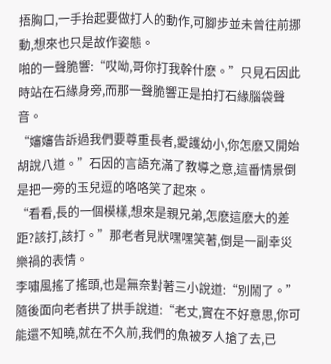捂胸口,一手抬起要做打人的動作,可腳步並未曾往前挪動,想來也只是故作姿態。
啪的一聲脆響:“哎呦,哥你打我幹什麽。”只見石因此時站在石緣身旁,而那一聲脆響正是拍打石緣腦袋聲音。
“嬸嬸告訴過我們要尊重長者,愛護幼小,你怎麽又開始胡說八道。”石因的言語充滿了教導之意,這番情景倒是把一旁的玉兒逗的咯咯笑了起來。
“看看,長的一個模樣,想來是親兄弟,怎麽這麽大的差距?該打,該打。”那老者見狀嘿嘿笑著,倒是一副幸災樂禍的表情。
李嘯風搖了搖頭,也是無奈對著三小說道:“別鬧了。”
隨後面向老者拱了拱手說道:“老丈,實在不好意思,你可能還不知曉,就在不久前,我們的魚被歹人搶了去,已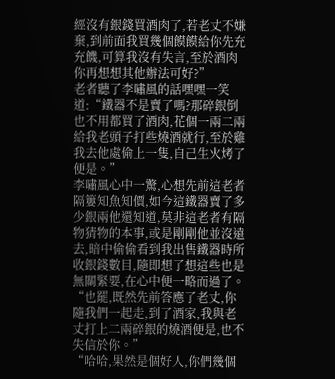經沒有銀錢買酒肉了,若老丈不嫌棄,到前面我買幾個饃饃給你先充充饑,可算我沒有失言,至於酒肉你再想想其他辦法可好?”
老者聽了李嘯風的話嘿嘿一笑道:“鐵器不是賣了嗎?那碎銀倒也不用都買了酒肉,花個一兩二兩給我老頭子打些燒酒就行,至於雞我去他處偷上一隻,自己生火烤了便是。”
李嘯風心中一驚,心想先前這老者隔簍知魚知價,如今這鐵器賣了多少銀兩他還知道,莫非這老者有隔物猜物的本事,或是剛剛他並沒遠去,暗中偷偷看到我出售鐵器時所收銀錢數目,隨即想了想這些也是無關緊要,在心中便一略而過了。
“也罷,既然先前答應了老丈,你隨我們一起走,到了酒家,我與老丈打上二兩碎銀的燒酒便是,也不失信於你。”
“哈哈,果然是個好人,你們幾個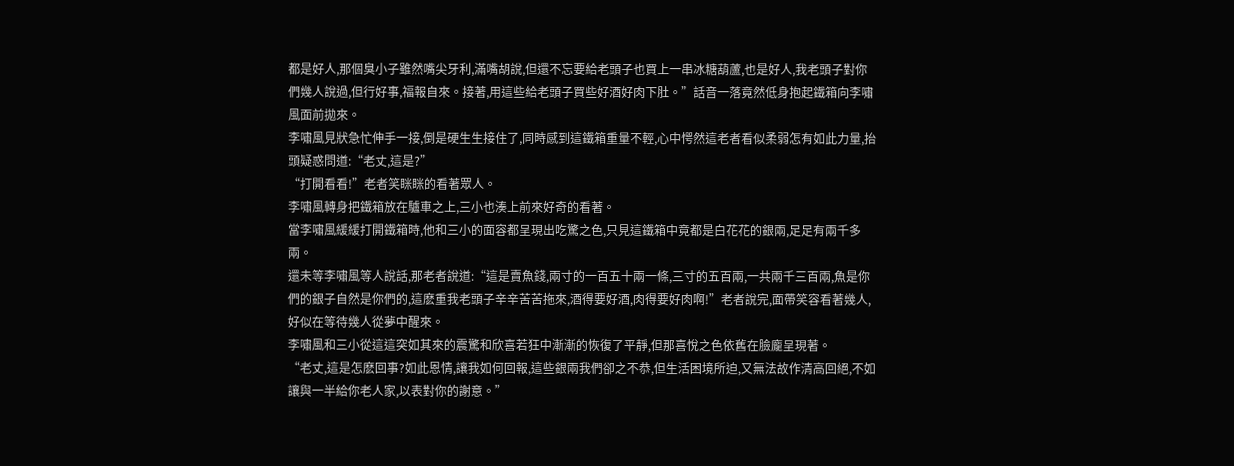都是好人,那個臭小子雖然嘴尖牙利,滿嘴胡說,但還不忘要給老頭子也買上一串冰糖葫蘆,也是好人,我老頭子對你們幾人說過,但行好事,福報自來。接著,用這些給老頭子買些好酒好肉下肚。”話音一落竟然低身抱起鐵箱向李嘯風面前拋來。
李嘯風見狀急忙伸手一接,倒是硬生生接住了,同時感到這鐵箱重量不輕,心中愕然這老者看似柔弱怎有如此力量,抬頭疑惑問道:“老丈,這是?”
“打開看看!”老者笑眯眯的看著眾人。
李嘯風轉身把鐵箱放在驢車之上,三小也湊上前來好奇的看著。
當李嘯風緩緩打開鐵箱時,他和三小的面容都呈現出吃驚之色,只見這鐵箱中竟都是白花花的銀兩,足足有兩千多兩。
還未等李嘯風等人說話,那老者說道:“這是賣魚錢,兩寸的一百五十兩一條,三寸的五百兩,一共兩千三百兩,魚是你們的銀子自然是你們的,這麽重我老頭子辛辛苦苦拖來,酒得要好酒,肉得要好肉啊!”老者說完,面帶笑容看著幾人,好似在等待幾人從夢中醒來。
李嘯風和三小從這這突如其來的震驚和欣喜若狂中漸漸的恢復了平靜,但那喜悅之色依舊在臉龐呈現著。
“老丈,這是怎麽回事?如此恩情,讓我如何回報,這些銀兩我們卻之不恭,但生活困境所迫,又無法故作清高回絕,不如讓與一半給你老人家,以表對你的謝意。”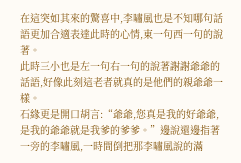在這突如其來的驚喜中,李嘯風也是不知哪句話語更加合適表達此時的心情,東一句西一句的說著。
此時三小也是左一句右一句的說著謝謝爺爺的話語,好像此刻這老者就真的是他們的親爺爺一樣。
石緣更是開口胡言:“爺爺,您真是我的好爺爺,是我的爺爺就是我爹的爹爹。”邊說還邊指著一旁的李嘯風,一時間倒把那李嘯風說的滿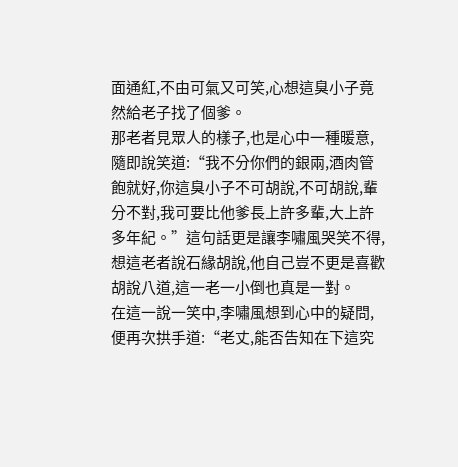面通紅,不由可氣又可笑,心想這臭小子竟然給老子找了個爹。
那老者見眾人的樣子,也是心中一種暖意,隨即說笑道:“我不分你們的銀兩,酒肉管飽就好,你這臭小子不可胡說,不可胡說,輩分不對,我可要比他爹長上許多輩,大上許多年紀。”這句話更是讓李嘯風哭笑不得,想這老者說石緣胡說,他自己豈不更是喜歡胡說八道,這一老一小倒也真是一對。
在這一說一笑中,李嘯風想到心中的疑問,便再次拱手道:“老丈,能否告知在下這究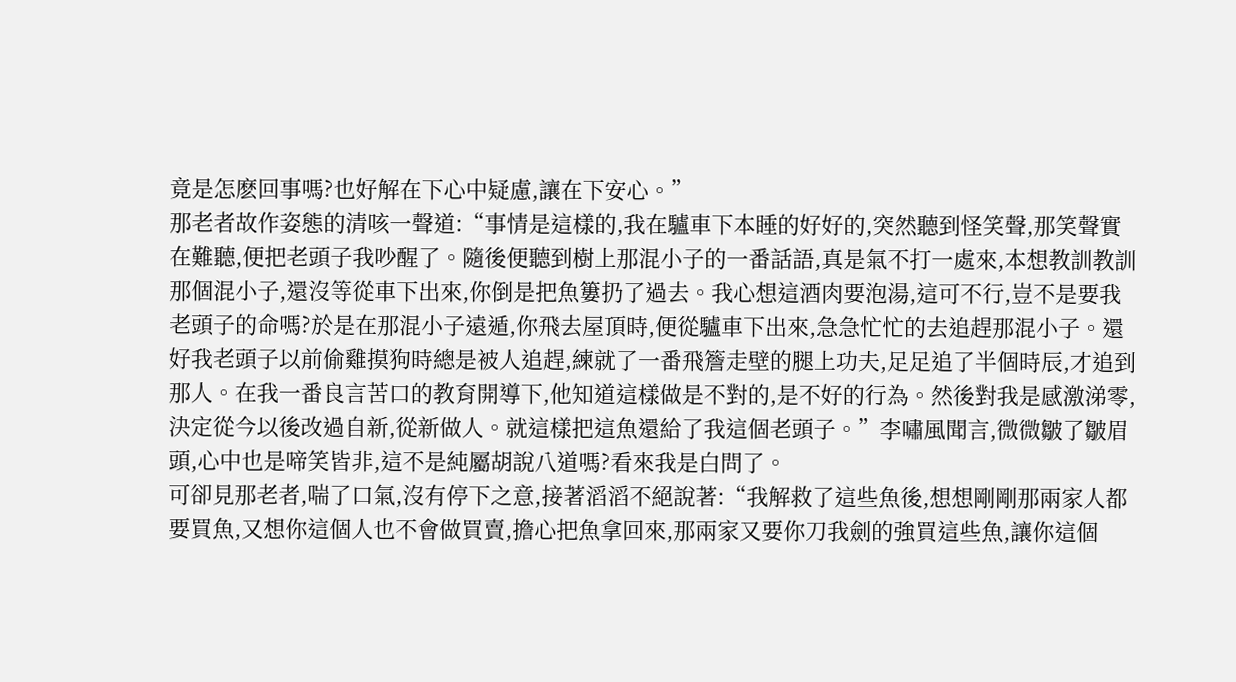竟是怎麽回事嗎?也好解在下心中疑慮,讓在下安心。”
那老者故作姿態的清咳一聲道:“事情是這樣的,我在驢車下本睡的好好的,突然聽到怪笑聲,那笑聲實在難聽,便把老頭子我吵醒了。隨後便聽到樹上那混小子的一番話語,真是氣不打一處來,本想教訓教訓那個混小子,還沒等從車下出來,你倒是把魚簍扔了過去。我心想這酒肉要泡湯,這可不行,豈不是要我老頭子的命嗎?於是在那混小子遠遁,你飛去屋頂時,便從驢車下出來,急急忙忙的去追趕那混小子。還好我老頭子以前偷雞摸狗時總是被人追趕,練就了一番飛簷走壁的腿上功夫,足足追了半個時辰,才追到那人。在我一番良言苦口的教育開導下,他知道這樣做是不對的,是不好的行為。然後對我是感激涕零,決定從今以後改過自新,從新做人。就這樣把這魚還給了我這個老頭子。”李嘯風聞言,微微皺了皺眉頭,心中也是啼笑皆非,這不是純屬胡說八道嗎?看來我是白問了。
可卻見那老者,喘了口氣,沒有停下之意,接著滔滔不絕說著:“我解救了這些魚後,想想剛剛那兩家人都要買魚,又想你這個人也不會做買賣,擔心把魚拿回來,那兩家又要你刀我劍的強買這些魚,讓你這個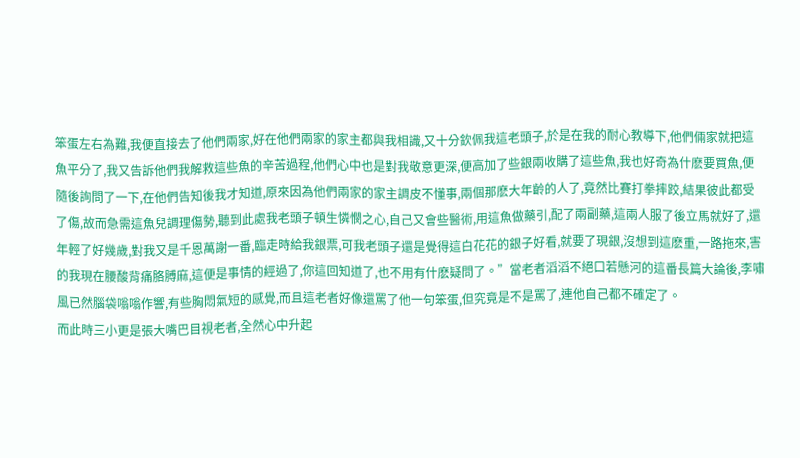笨蛋左右為難,我便直接去了他們兩家,好在他們兩家的家主都與我相識,又十分欽佩我這老頭子,於是在我的耐心教導下,他們倆家就把這魚平分了,我又告訴他們我解救這些魚的辛苦過程,他們心中也是對我敬意更深,便高加了些銀兩收購了這些魚,我也好奇為什麽要買魚,便隨後詢問了一下,在他們告知後我才知道,原來因為他們兩家的家主調皮不懂事,兩個那麽大年齡的人了,竟然比賽打拳摔跤,結果彼此都受了傷,故而急需這魚兒調理傷勢,聽到此處我老頭子頓生憐憫之心,自己又會些醫術,用這魚做藥引,配了兩副藥,這兩人服了後立馬就好了,還年輕了好幾歲,對我又是千恩萬謝一番,臨走時給我銀票,可我老頭子還是覺得這白花花的銀子好看,就要了現銀,沒想到這麽重,一路拖來,害的我現在腰酸背痛胳膊麻,這便是事情的經過了,你這回知道了,也不用有什麽疑問了。”當老者滔滔不絕口若懸河的這番長篇大論後,李嘯風已然腦袋嗡嗡作響,有些胸悶氣短的感覺,而且這老者好像還罵了他一句笨蛋,但究竟是不是罵了,連他自己都不確定了。
而此時三小更是張大嘴巴目視老者,全然心中升起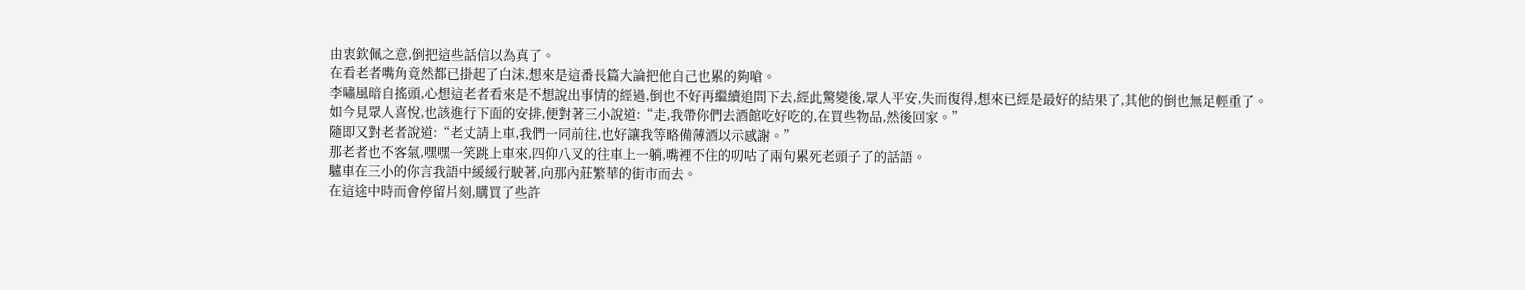由衷欽佩之意,倒把這些話信以為真了。
在看老者嘴角竟然都已掛起了白沫,想來是這番長篇大論把他自己也累的夠嗆。
李嘯風暗自搖頭,心想這老者看來是不想說出事情的經過,倒也不好再繼續追問下去,經此驚變後,眾人平安,失而復得,想來已經是最好的結果了,其他的倒也無足輕重了。
如今見眾人喜悅,也該進行下面的安排,便對著三小說道:“走,我帶你們去酒館吃好吃的,在買些物品,然後回家。”
隨即又對老者說道:“老丈請上車,我們一同前往,也好讓我等略備薄酒以示感謝。”
那老者也不客氣,嘿嘿一笑跳上車來,四仰八叉的往車上一躺,嘴裡不住的叨咕了兩句累死老頭子了的話語。
驢車在三小的你言我語中緩緩行駛著,向那內莊繁華的街市而去。
在這途中時而會停留片刻,購買了些許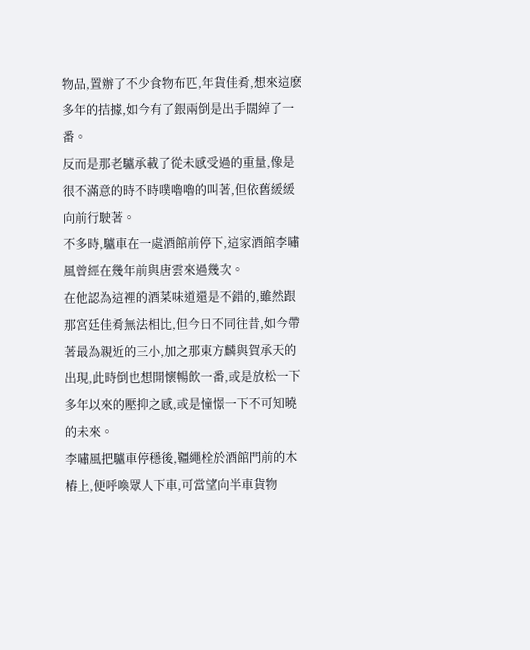物品,置辦了不少食物布匹,年貨佳肴,想來這麽多年的拮據,如今有了銀兩倒是出手闊綽了一番。
反而是那老驢承載了從未感受過的重量,像是很不滿意的時不時噗嚕嚕的叫著,但依舊緩緩向前行駛著。
不多時,驢車在一處酒館前停下,這家酒館李嘯風曾經在幾年前與唐雲來過幾次。
在他認為這裡的酒菜味道還是不錯的,雖然跟那宮廷佳肴無法相比,但今日不同往昔,如今帶著最為親近的三小,加之那東方麟與賀承天的出現,此時倒也想開懷暢飲一番,或是放松一下多年以來的壓抑之感,或是憧憬一下不可知曉的未來。
李嘯風把驢車停穩後,韁繩栓於酒館門前的木樁上,便呼喚眾人下車,可當望向半車貨物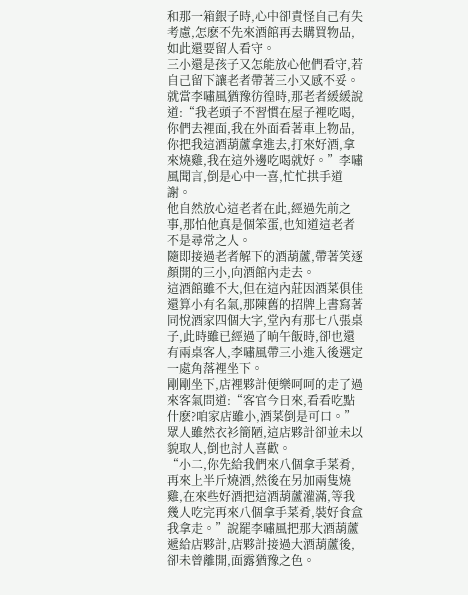和那一箱銀子時,心中卻責怪自己有失考慮,怎麽不先來酒館再去購買物品,如此還要留人看守。
三小還是孩子又怎能放心他們看守,若自己留下讓老者帶著三小又感不妥。
就當李嘯風猶豫彷徨時,那老者緩緩說道:“我老頭子不習慣在屋子裡吃喝,你們去裡面,我在外面看著車上物品,你把我這酒葫蘆拿進去,打來好酒,拿來燒雞,我在這外邊吃喝就好。”李嘯風聞言,倒是心中一喜,忙忙拱手道謝。
他自然放心這老者在此,經過先前之事,那怕他真是個笨蛋,也知道這老者不是尋常之人。
隨即接過老者解下的酒葫蘆,帶著笑逐顏開的三小,向酒館內走去。
這酒館雖不大,但在這內莊因酒菜俱佳還算小有名氣,那陳舊的招牌上書寫著同悅酒家四個大字,堂內有那七八張桌子,此時雖已經過了晌午飯時,卻也還有兩桌客人,李嘯風帶三小進入後選定一處角落裡坐下。
剛剛坐下,店裡夥計便樂呵呵的走了過來客氣問道:“客官今日來,看看吃點什麽?咱家店雖小,酒菜倒是可口。”眾人雖然衣衫簡陋,這店夥計卻並未以貌取人,倒也討人喜歡。
“小二,你先給我們來八個拿手菜肴,再來上半斤燒酒,然後在另加兩隻燒雞,在來些好酒把這酒葫蘆灌滿,等我幾人吃完再來八個拿手菜肴,裝好食盒我拿走。”說罷李嘯風把那大酒葫蘆遞給店夥計,店夥計接過大酒葫蘆後,卻未曾離開,面露猶豫之色。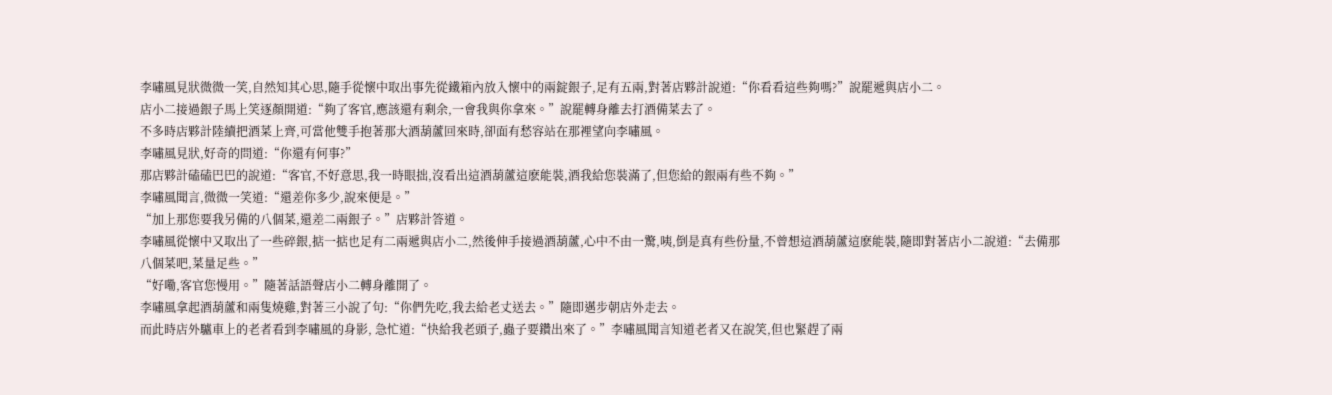李嘯風見狀微微一笑,自然知其心思,隨手從懷中取出事先從鐵箱內放入懷中的兩錠銀子,足有五兩,對著店夥計說道:“你看看這些夠嗎?”說罷遞與店小二。
店小二接過銀子馬上笑逐顏開道:“夠了客官,應該還有剩余,一會我與你拿來。”說罷轉身離去打酒備菜去了。
不多時店夥計陸續把酒菜上齊,可當他雙手抱著那大酒葫蘆回來時,卻面有愁容站在那裡望向李嘯風。
李嘯風見狀,好奇的問道:“你還有何事?”
那店夥計磕磕巴巴的說道:“客官,不好意思,我一時眼拙,沒看出這酒葫蘆這麽能裝,酒我給您裝滿了,但您給的銀兩有些不夠。”
李嘯風聞言,微微一笑道:“還差你多少,說來便是。”
“加上那您要我另備的八個菜,還差二兩銀子。”店夥計答道。
李嘯風從懷中又取出了一些碎銀,掂一掂也足有二兩遞與店小二,然後伸手接過酒葫蘆,心中不由一驚,咦,倒是真有些份量,不曾想這酒葫蘆這麽能裝,隨即對著店小二說道:“去備那八個菜吧,菜量足些。”
“好嘞,客官您慢用。”隨著話語聲店小二轉身離開了。
李嘯風拿起酒葫蘆和兩隻燒雞,對著三小說了句:“你們先吃,我去給老丈送去。”隨即邁步朝店外走去。
而此時店外驢車上的老者看到李嘯風的身影, 急忙道:“快給我老頭子,蟲子要鑽出來了。”李嘯風聞言知道老者又在說笑,但也緊趕了兩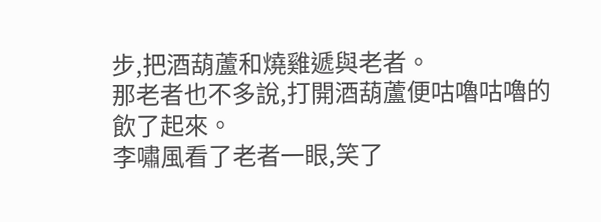步,把酒葫蘆和燒雞遞與老者。
那老者也不多說,打開酒葫蘆便咕嚕咕嚕的飲了起來。
李嘯風看了老者一眼,笑了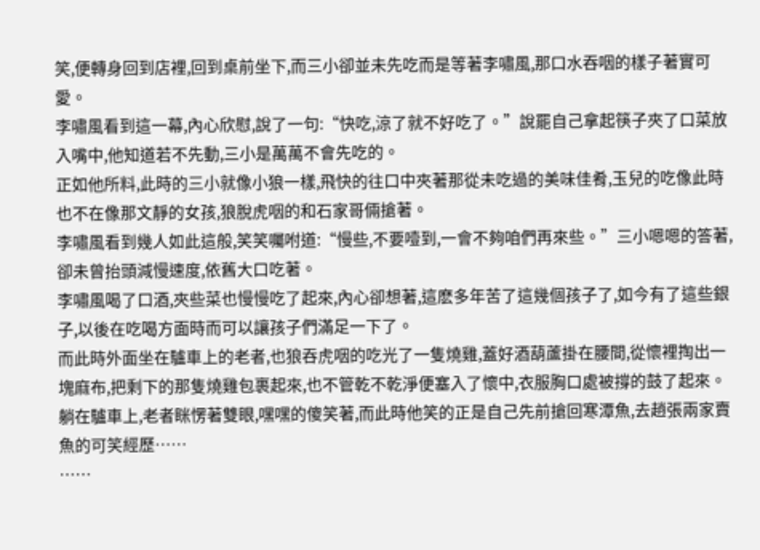笑,便轉身回到店裡,回到桌前坐下,而三小卻並未先吃而是等著李嘯風,那口水吞咽的樣子著實可愛。
李嘯風看到這一幕,內心欣慰,說了一句:“快吃,涼了就不好吃了。”說罷自己拿起筷子夾了口菜放入嘴中,他知道若不先動,三小是萬萬不會先吃的。
正如他所料,此時的三小就像小狼一樣,飛快的往口中夾著那從未吃過的美味佳肴,玉兒的吃像此時也不在像那文靜的女孩,狼脫虎咽的和石家哥倆搶著。
李嘯風看到幾人如此這般,笑笑囑咐道:“慢些,不要噎到,一會不夠咱們再來些。”三小嗯嗯的答著,卻未曾抬頭減慢速度,依舊大口吃著。
李嘯風喝了口酒,夾些菜也慢慢吃了起來,內心卻想著,這麽多年苦了這幾個孩子了,如今有了這些銀子,以後在吃喝方面時而可以讓孩子們滿足一下了。
而此時外面坐在驢車上的老者,也狼吞虎咽的吃光了一隻燒雞,蓋好酒葫蘆掛在腰間,從懷裡掏出一塊麻布,把剩下的那隻燒雞包裹起來,也不管乾不乾淨便塞入了懷中,衣服胸口處被撐的鼓了起來。
躺在驢車上,老者眯愣著雙眼,嘿嘿的傻笑著,而此時他笑的正是自己先前搶回寒潭魚,去趙張兩家賣魚的可笑經歷……
……